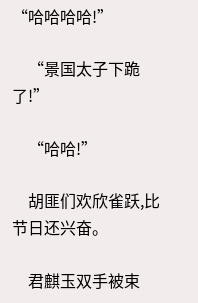“哈哈哈哈!”

    “景国太子下跪了!”

    “哈哈!”

    胡匪们欢欣雀跃,比节日还兴奋。

    君麒玉双手被束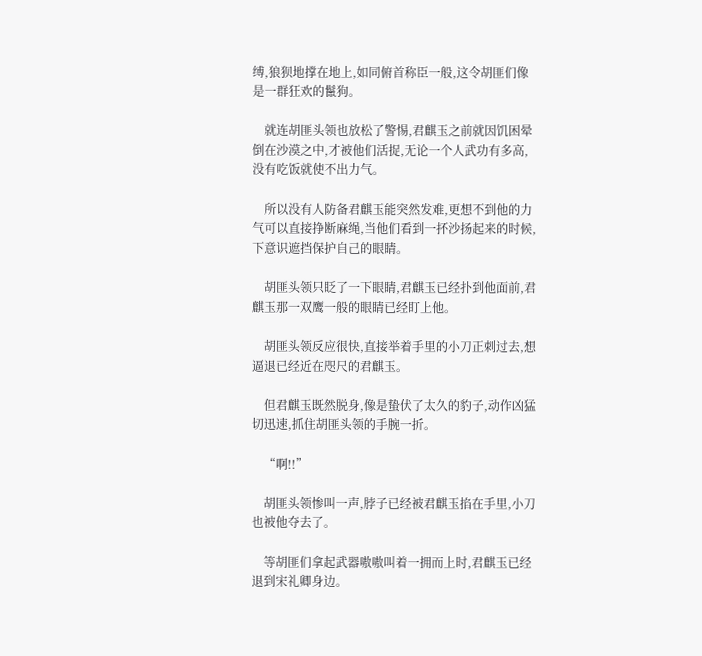缚,狼狈地撑在地上,如同俯首称臣一般,这令胡匪们像是一群狂欢的鬣狗。

    就连胡匪头领也放松了警惕,君麒玉之前就因饥困晕倒在沙漠之中,才被他们活捉,无论一个人武功有多高,没有吃饭就使不出力气。

    所以没有人防备君麒玉能突然发难,更想不到他的力气可以直接挣断麻绳,当他们看到一抔沙扬起来的时候,下意识遮挡保护自己的眼睛。

    胡匪头领只眨了一下眼睛,君麒玉已经扑到他面前,君麒玉那一双鹰一般的眼睛已经盯上他。

    胡匪头领反应很快,直接举着手里的小刀正刺过去,想逼退已经近在咫尺的君麒玉。

    但君麒玉既然脱身,像是蛰伏了太久的豹子,动作凶猛切迅速,抓住胡匪头领的手腕一折。

    “啊!!”

    胡匪头领惨叫一声,脖子已经被君麒玉掐在手里,小刀也被他夺去了。

    等胡匪们拿起武器嗷嗷叫着一拥而上时,君麒玉已经退到宋礼卿身边。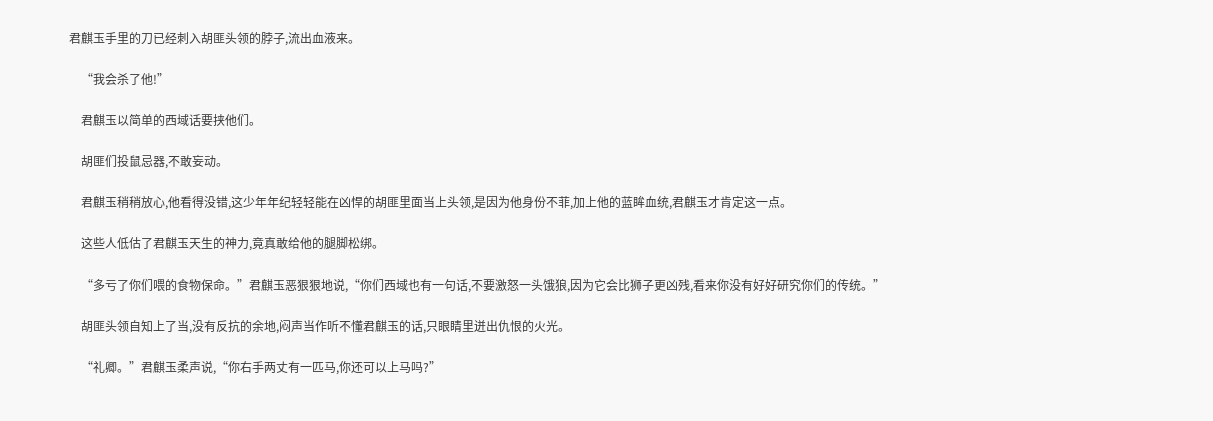君麒玉手里的刀已经刺入胡匪头领的脖子,流出血液来。

    “我会杀了他!”

    君麒玉以简单的西域话要挟他们。

    胡匪们投鼠忌器,不敢妄动。

    君麒玉稍稍放心,他看得没错,这少年年纪轻轻能在凶悍的胡匪里面当上头领,是因为他身份不菲,加上他的蓝眸血统,君麒玉才肯定这一点。

    这些人低估了君麒玉天生的神力,竟真敢给他的腿脚松绑。

    “多亏了你们喂的食物保命。”君麒玉恶狠狠地说,“你们西域也有一句话,不要激怒一头饿狼,因为它会比狮子更凶残,看来你没有好好研究你们的传统。”

    胡匪头领自知上了当,没有反抗的余地,闷声当作听不懂君麒玉的话,只眼睛里迸出仇恨的火光。

    “礼卿。”君麒玉柔声说,“你右手两丈有一匹马,你还可以上马吗?”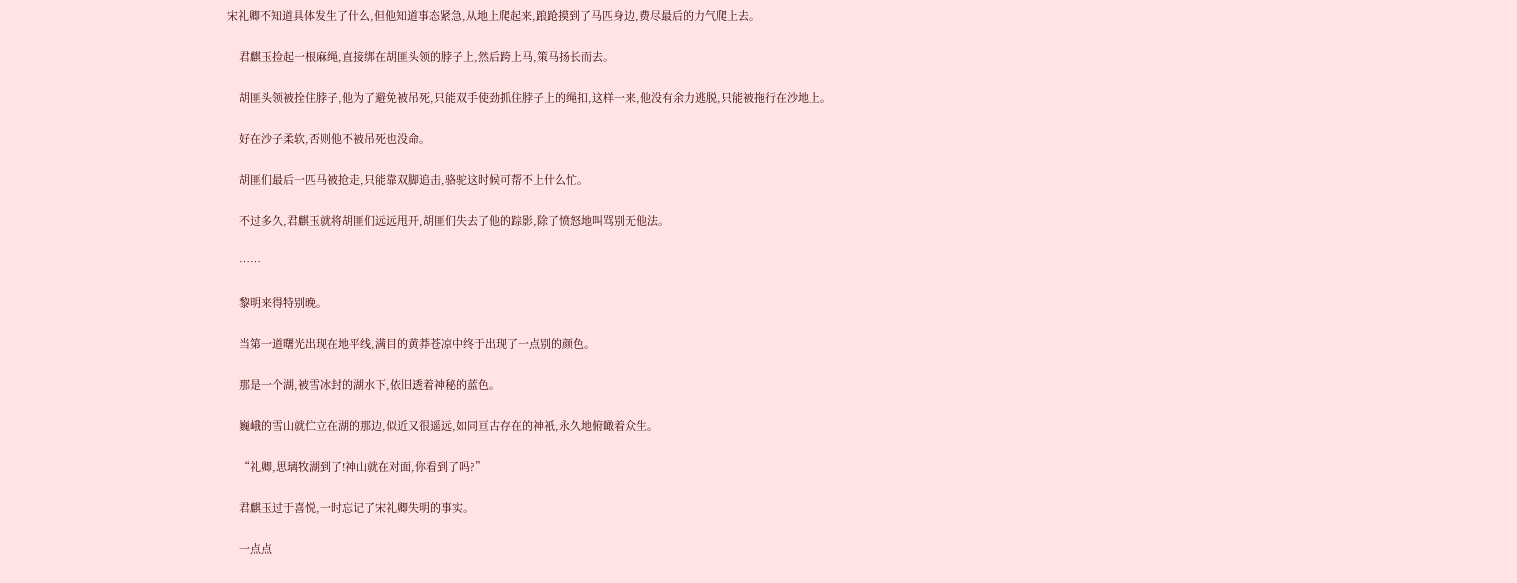宋礼卿不知道具体发生了什么,但他知道事态紧急,从地上爬起来,踉跄摸到了马匹身边,费尽最后的力气爬上去。

    君麒玉捡起一根麻绳,直接绑在胡匪头领的脖子上,然后跨上马,策马扬长而去。

    胡匪头领被拴住脖子,他为了避免被吊死,只能双手使劲抓住脖子上的绳扣,这样一来,他没有余力逃脱,只能被拖行在沙地上。

    好在沙子柔软,否则他不被吊死也没命。

    胡匪们最后一匹马被抢走,只能靠双脚追击,骆驼这时候可帮不上什么忙。

    不过多久,君麒玉就将胡匪们远远甩开,胡匪们失去了他的踪影,除了愤怒地叫骂别无他法。

    ……

    黎明来得特别晚。

    当第一道曙光出现在地平线,满目的黄莽苍凉中终于出现了一点别的颜色。

    那是一个湖,被雪冰封的湖水下,依旧透着神秘的蓝色。

    巍峨的雪山就伫立在湖的那边,似近又很遥远,如同亘古存在的神衹,永久地俯瞰着众生。

    “礼卿,思璃牧湖到了!神山就在对面,你看到了吗?”

    君麒玉过于喜悦,一时忘记了宋礼卿失明的事实。

    一点点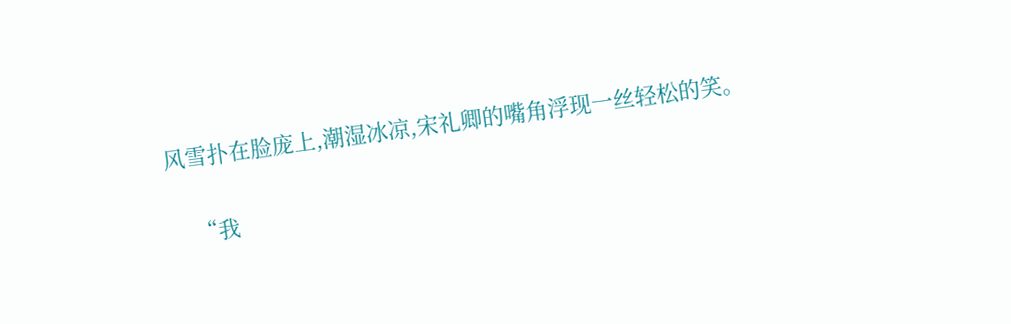风雪扑在脸庞上,潮湿冰凉,宋礼卿的嘴角浮现一丝轻松的笑。

    “我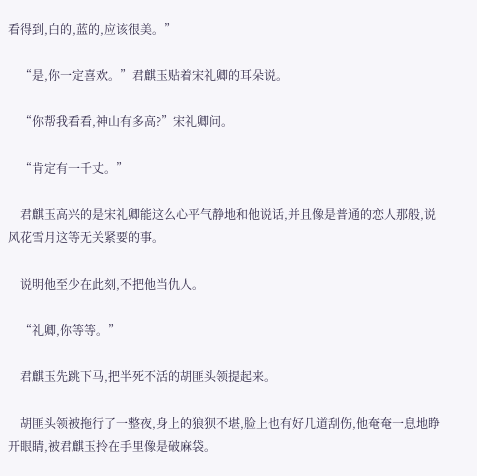看得到,白的,蓝的,应该很美。”

    “是,你一定喜欢。”君麒玉贴着宋礼卿的耳朵说。

    “你帮我看看,神山有多高?”宋礼卿问。

    “肯定有一千丈。”

    君麒玉高兴的是宋礼卿能这么心平气静地和他说话,并且像是普通的恋人那般,说风花雪月这等无关紧要的事。

    说明他至少在此刻,不把他当仇人。

    “礼卿,你等等。”

    君麒玉先跳下马,把半死不活的胡匪头领提起来。

    胡匪头领被拖行了一整夜,身上的狼狈不堪,脸上也有好几道刮伤,他奄奄一息地睁开眼睛,被君麒玉拎在手里像是破麻袋。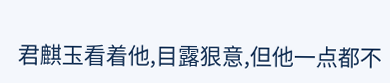君麒玉看着他,目露狠意,但他一点都不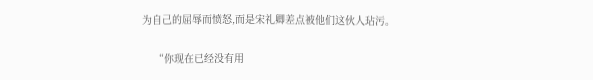为自己的屈辱而愤怒,而是宋礼卿差点被他们这伙人玷污。

    “你现在已经没有用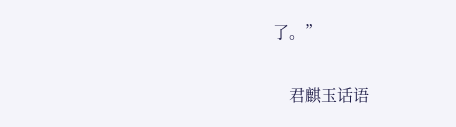了。”

    君麒玉话语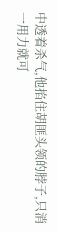中透着杀气,他掐住胡匪头领的脖子,只消一用力就可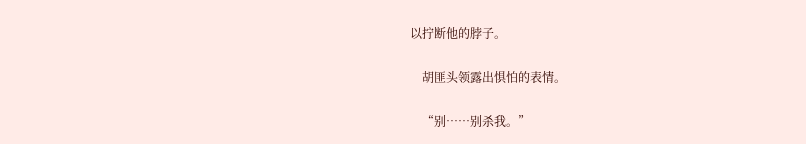以拧断他的脖子。

    胡匪头领露出惧怕的表情。

    “别……别杀我。”